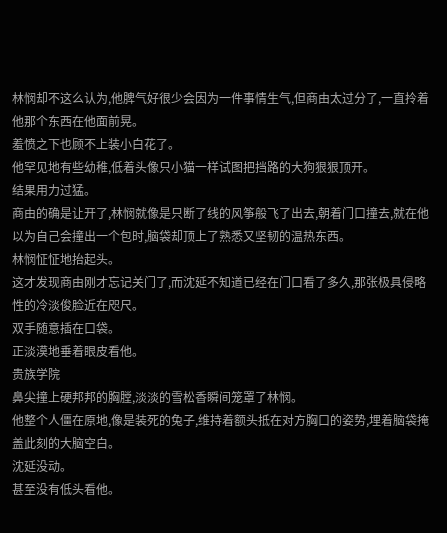林悯却不这么认为,他脾气好很少会因为一件事情生气,但商由太过分了,一直拎着他那个东西在他面前晃。
羞愤之下也顾不上装小白花了。
他罕见地有些幼稚,低着头像只小猫一样试图把挡路的大狗狠狠顶开。
结果用力过猛。
商由的确是让开了,林悯就像是只断了线的风筝般飞了出去,朝着门口撞去,就在他以为自己会撞出一个包时,脑袋却顶上了熟悉又坚韧的温热东西。
林悯怔怔地抬起头。
这才发现商由刚才忘记关门了,而沈延不知道已经在门口看了多久,那张极具侵略性的冷淡俊脸近在咫尺。
双手随意插在口袋。
正淡漠地垂着眼皮看他。
贵族学院
鼻尖撞上硬邦邦的胸膛,淡淡的雪松香瞬间笼罩了林悯。
他整个人僵在原地,像是装死的兔子,维持着额头抵在对方胸口的姿势,埋着脑袋掩盖此刻的大脑空白。
沈延没动。
甚至没有低头看他。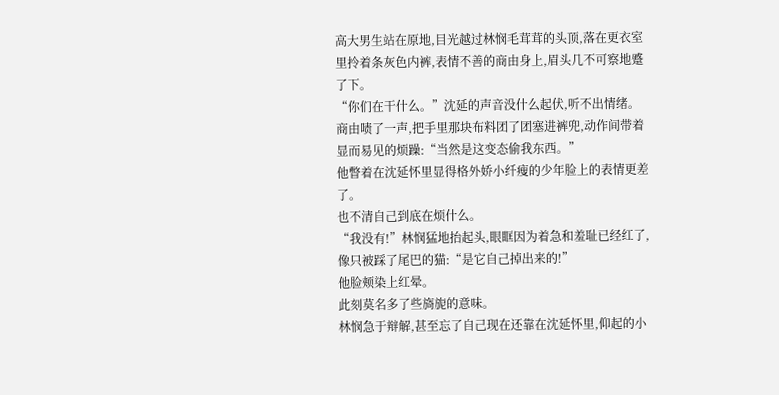高大男生站在原地,目光越过林悯毛茸茸的头顶,落在更衣室里拎着条灰色内裤,表情不善的商由身上,眉头几不可察地蹙了下。
“你们在干什么。”沈延的声音没什么起伏,听不出情绪。
商由啧了一声,把手里那块布料团了团塞进裤兜,动作间带着显而易见的烦躁:“当然是这变态偷我东西。”
他瞥着在沈延怀里显得格外娇小纤瘦的少年脸上的表情更差了。
也不清自己到底在烦什么。
“我没有!”林悯猛地抬起头,眼眶因为着急和羞耻已经红了,像只被踩了尾巴的猫:“是它自己掉出来的!”
他脸颊染上红晕。
此刻莫名多了些旖旎的意味。
林悯急于辩解,甚至忘了自己现在还靠在沈延怀里,仰起的小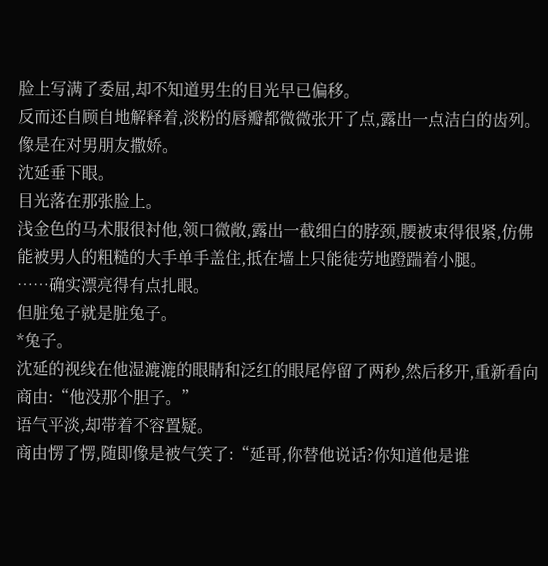脸上写满了委屈,却不知道男生的目光早已偏移。
反而还自顾自地解释着,淡粉的唇瓣都微微张开了点,露出一点洁白的齿列。
像是在对男朋友撒娇。
沈延垂下眼。
目光落在那张脸上。
浅金色的马术服很衬他,领口微敞,露出一截细白的脖颈,腰被束得很紧,仿佛能被男人的粗糙的大手单手盖住,抵在墙上只能徒劳地蹬踹着小腿。
……确实漂亮得有点扎眼。
但脏兔子就是脏兔子。
*兔子。
沈延的视线在他湿漉漉的眼睛和泛红的眼尾停留了两秒,然后移开,重新看向商由:“他没那个胆子。”
语气平淡,却带着不容置疑。
商由愣了愣,随即像是被气笑了:“延哥,你替他说话?你知道他是谁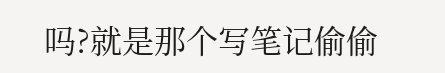吗?就是那个写笔记偷偷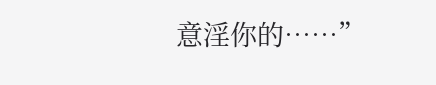意淫你的……”